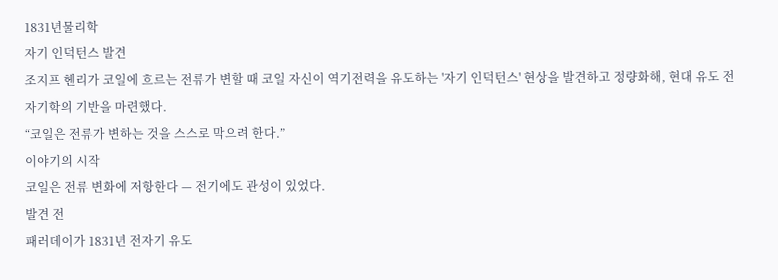1831년물리학
자기 인덕턴스 발견
조지프 헨리가 코일에 흐르는 전류가 변할 때 코일 자신이 역기전력을 유도하는 '자기 인덕턴스' 현상을 발견하고 정량화해, 현대 유도 전자기학의 기반을 마련했다.
“코일은 전류가 변하는 것을 스스로 막으려 한다.”
이야기의 시작
코일은 전류 변화에 저항한다 — 전기에도 관성이 있었다.
발견 전
패러데이가 1831년 전자기 유도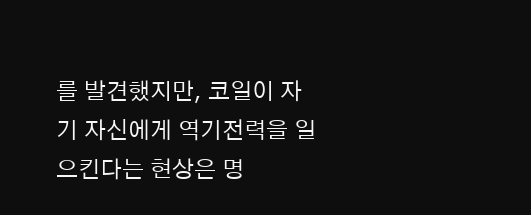를 발견했지만, 코일이 자기 자신에게 역기전력을 일으킨다는 현상은 명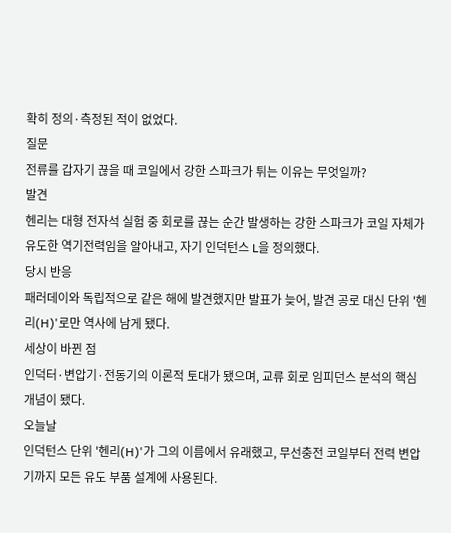확히 정의·측정된 적이 없었다.
질문
전류를 갑자기 끊을 때 코일에서 강한 스파크가 튀는 이유는 무엇일까?
발견
헨리는 대형 전자석 실험 중 회로를 끊는 순간 발생하는 강한 스파크가 코일 자체가 유도한 역기전력임을 알아내고, 자기 인덕턴스 L을 정의했다.
당시 반응
패러데이와 독립적으로 같은 해에 발견했지만 발표가 늦어, 발견 공로 대신 단위 '헨리(H)'로만 역사에 남게 됐다.
세상이 바뀐 점
인덕터·변압기·전동기의 이론적 토대가 됐으며, 교류 회로 임피던스 분석의 핵심 개념이 됐다.
오늘날
인덕턴스 단위 '헨리(H)'가 그의 이름에서 유래했고, 무선충전 코일부터 전력 변압기까지 모든 유도 부품 설계에 사용된다.